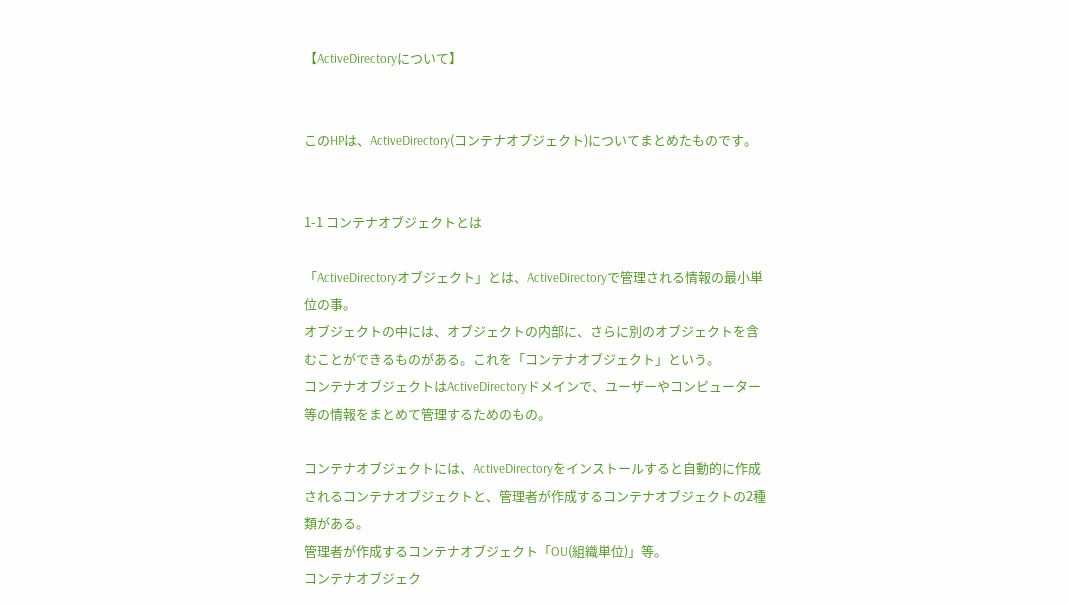【ActiveDirectoryについて】


このHPは、ActiveDirectory(コンテナオブジェクト)についてまとめたものです。


1-1 コンテナオブジェクトとは

「ActiveDirectoryオブジェクト」とは、ActiveDirectoryで管理される情報の最小単位の事。
オブジェクトの中には、オブジェクトの内部に、さらに別のオブジェクトを含むことができるものがある。これを「コンテナオブジェクト」という。
コンテナオブジェクトはActiveDirectoryドメインで、ユーザーやコンピューター等の情報をまとめて管理するためのもの。

コンテナオブジェクトには、ActiveDirectoryをインストールすると自動的に作成されるコンテナオブジェクトと、管理者が作成するコンテナオブジェクトの2種類がある。
管理者が作成するコンテナオブジェクト「OU(組織単位)」等。
コンテナオブジェク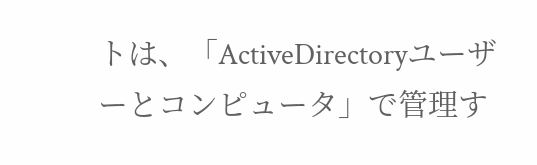トは、「ActiveDirectoryユーザーとコンピュータ」で管理す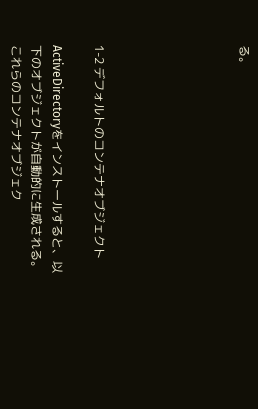る。






1-2 デフォルトのコンテナオブジェクト

ActiveDirectoryをインストールすると、以下のオブジェクトが自動的に生成される。これらのコンテナオブジェク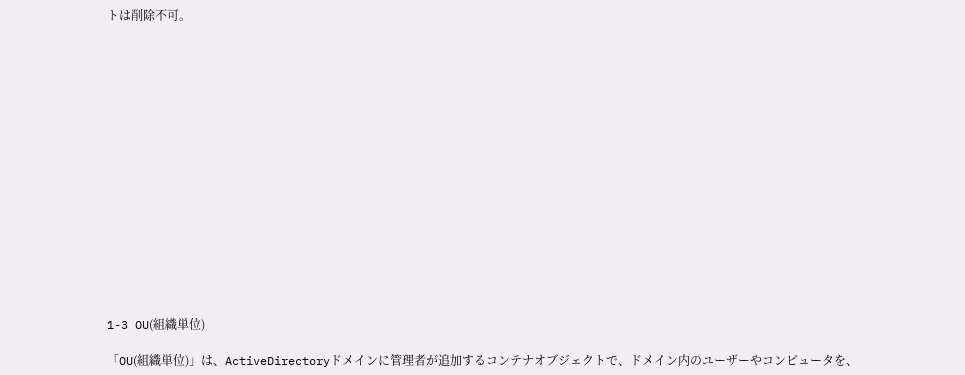トは削除不可。
















1-3 OU(組織単位)

「OU(組織単位)」は、ActiveDirectoryドメインに管理者が追加するコンテナオブジェクトで、ドメイン内のユーザーやコンピュータを、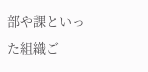部や課といった組織ご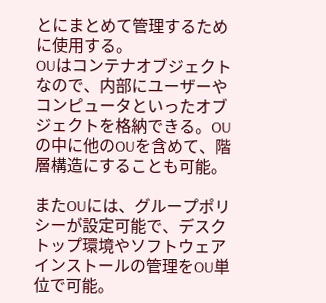とにまとめて管理するために使用する。
OUはコンテナオブジェクトなので、内部にユーザーやコンピュータといったオブジェクトを格納できる。OUの中に他のOUを含めて、階層構造にすることも可能。

またOUには、グループポリシーが設定可能で、デスクトップ環境やソフトウェアインストールの管理をOU単位で可能。